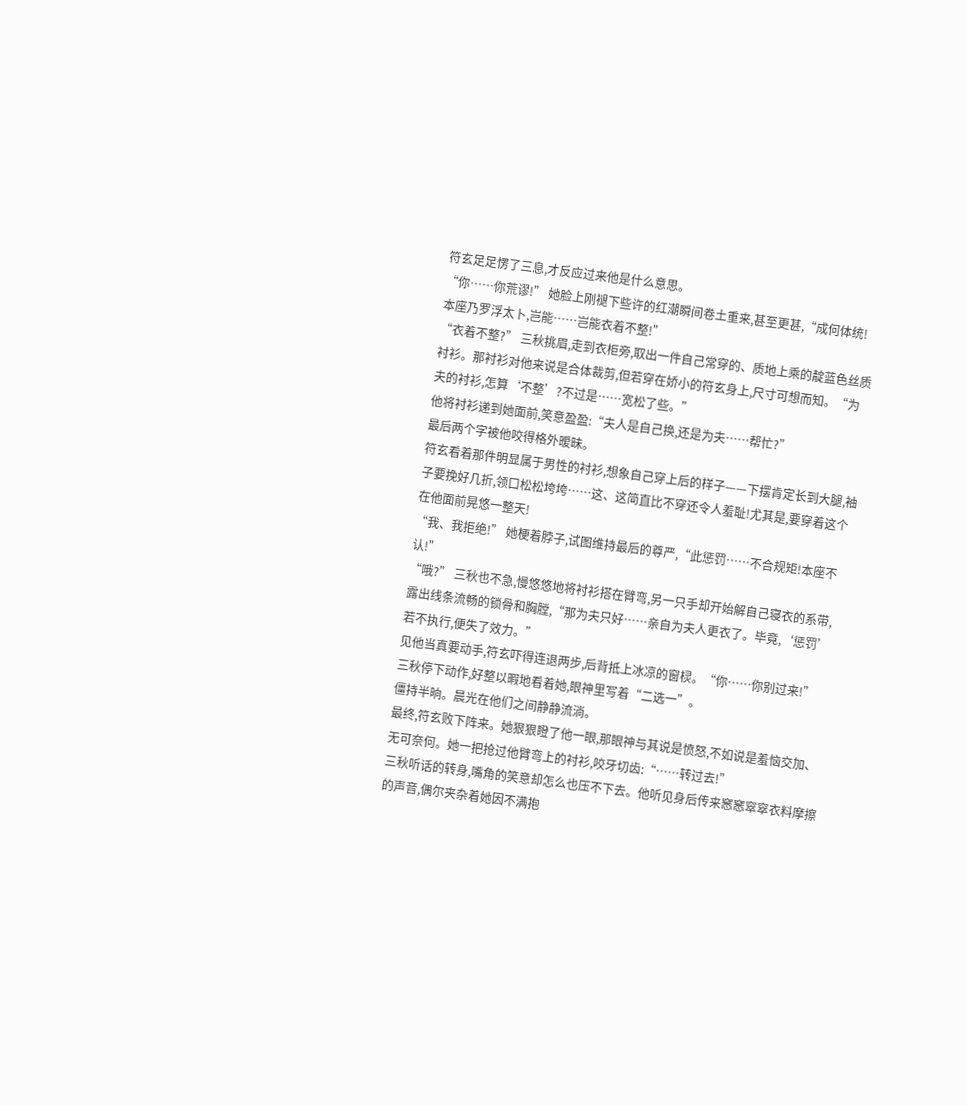符玄足足愣了三息,才反应过来他是什么意思。
“你……你荒谬!” 她脸上刚褪下些许的红潮瞬间卷土重来,甚至更甚,“成何体统!本座乃罗浮太卜,岂能……岂能衣着不整!”
“衣着不整?” 三秋挑眉,走到衣柜旁,取出一件自己常穿的、质地上乘的靛蓝色丝质衬衫。那衬衫对他来说是合体裁剪,但若穿在娇小的符玄身上,尺寸可想而知。“为夫的衬衫,怎算‘不整’?不过是……宽松了些。”
他将衬衫递到她面前,笑意盈盈:“夫人是自己换,还是为夫……帮忙?”
最后两个字被他咬得格外暧昧。
符玄看着那件明显属于男性的衬衫,想象自己穿上后的样子——下摆肯定长到大腿,袖子要挽好几折,领口松松垮垮……这、这简直比不穿还令人羞耻!尤其是,要穿着这个在他面前晃悠一整天!
“我、我拒绝!” 她梗着脖子,试图维持最后的尊严,“此惩罚……不合规矩!本座不认!”
“哦?” 三秋也不急,慢悠悠地将衬衫搭在臂弯,另一只手却开始解自己寝衣的系带,露出线条流畅的锁骨和胸膛,“那为夫只好……亲自为夫人更衣了。毕竟,‘惩罚’若不执行,便失了效力。”
见他当真要动手,符玄吓得连退两步,后背抵上冰凉的窗棂。“你……你别过来!”
三秋停下动作,好整以暇地看着她,眼神里写着“二选一”。
僵持半晌。晨光在他们之间静静流淌。
最终,符玄败下阵来。她狠狠瞪了他一眼,那眼神与其说是愤怒,不如说是羞恼交加、无可奈何。她一把抢过他臂弯上的衬衫,咬牙切齿:“……转过去!”
三秋听话的转身,嘴角的笑意却怎么也压不下去。他听见身后传来窸窸窣窣衣料摩擦的声音,偶尔夹杂着她因不满抱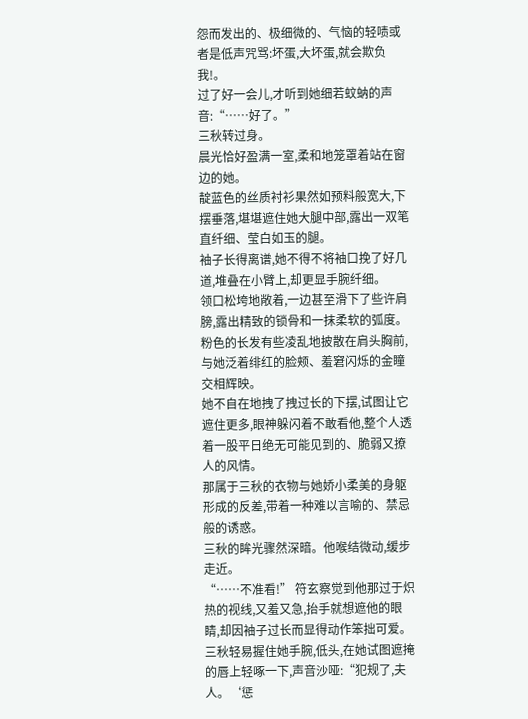怨而发出的、极细微的、气恼的轻啧或者是低声咒骂:坏蛋,大坏蛋,就会欺负我!。
过了好一会儿,才听到她细若蚊蚋的声音:“……好了。”
三秋转过身。
晨光恰好盈满一室,柔和地笼罩着站在窗边的她。
靛蓝色的丝质衬衫果然如预料般宽大,下摆垂落,堪堪遮住她大腿中部,露出一双笔直纤细、莹白如玉的腿。
袖子长得离谱,她不得不将袖口挽了好几道,堆叠在小臂上,却更显手腕纤细。
领口松垮地敞着,一边甚至滑下了些许肩膀,露出精致的锁骨和一抹柔软的弧度。
粉色的长发有些凌乱地披散在肩头胸前,与她泛着绯红的脸颊、羞窘闪烁的金瞳交相辉映。
她不自在地拽了拽过长的下摆,试图让它遮住更多,眼神躲闪着不敢看他,整个人透着一股平日绝无可能见到的、脆弱又撩人的风情。
那属于三秋的衣物与她娇小柔美的身躯形成的反差,带着一种难以言喻的、禁忌般的诱惑。
三秋的眸光骤然深暗。他喉结微动,缓步走近。
“……不准看!” 符玄察觉到他那过于炽热的视线,又羞又急,抬手就想遮他的眼睛,却因袖子过长而显得动作笨拙可爱。
三秋轻易握住她手腕,低头,在她试图遮掩的唇上轻啄一下,声音沙哑:“犯规了,夫人。‘惩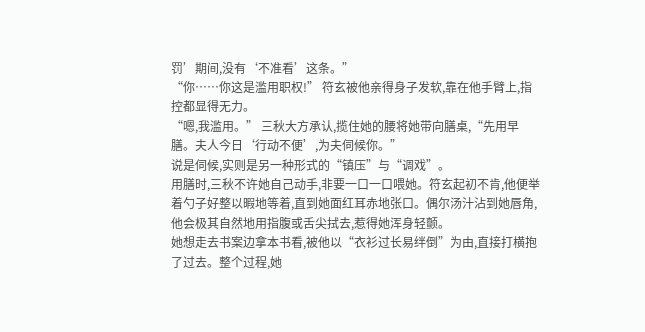罚’期间,没有‘不准看’这条。”
“你……你这是滥用职权!” 符玄被他亲得身子发软,靠在他手臂上,指控都显得无力。
“嗯,我滥用。” 三秋大方承认,揽住她的腰将她带向膳桌,“先用早膳。夫人今日‘行动不便’,为夫伺候你。”
说是伺候,实则是另一种形式的“镇压”与“调戏”。
用膳时,三秋不许她自己动手,非要一口一口喂她。符玄起初不肯,他便举着勺子好整以暇地等着,直到她面红耳赤地张口。偶尔汤汁沾到她唇角,他会极其自然地用指腹或舌尖拭去,惹得她浑身轻颤。
她想走去书案边拿本书看,被他以“衣衫过长易绊倒”为由,直接打横抱了过去。整个过程,她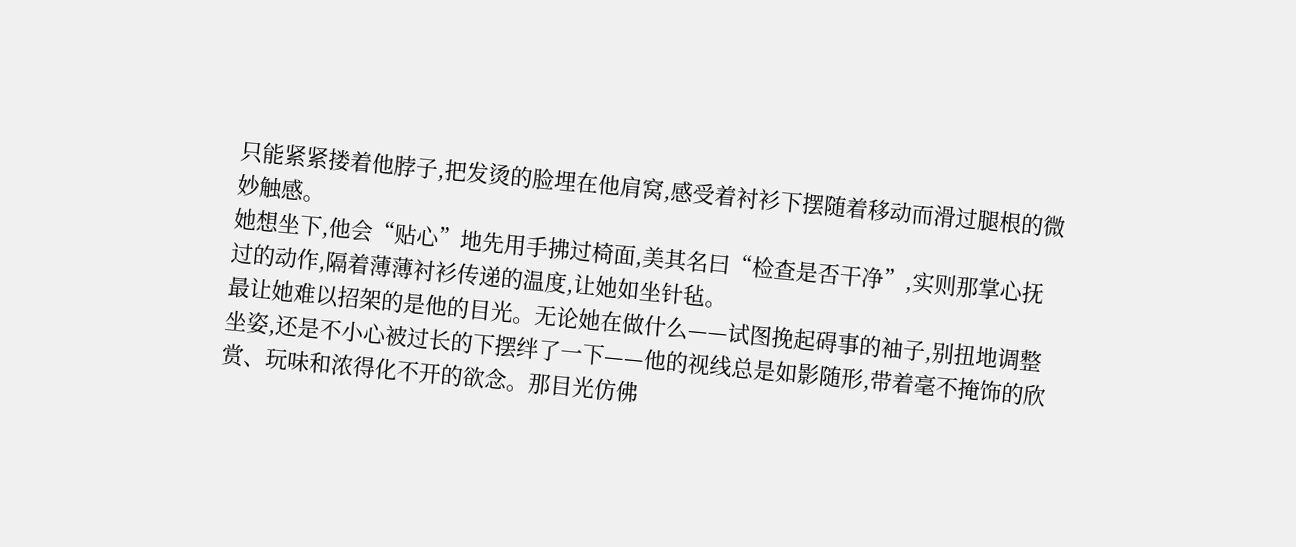只能紧紧搂着他脖子,把发烫的脸埋在他肩窝,感受着衬衫下摆随着移动而滑过腿根的微妙触感。
她想坐下,他会“贴心”地先用手拂过椅面,美其名曰“检查是否干净”,实则那掌心抚过的动作,隔着薄薄衬衫传递的温度,让她如坐针毡。
最让她难以招架的是他的目光。无论她在做什么——试图挽起碍事的袖子,别扭地调整坐姿,还是不小心被过长的下摆绊了一下——他的视线总是如影随形,带着毫不掩饰的欣赏、玩味和浓得化不开的欲念。那目光仿佛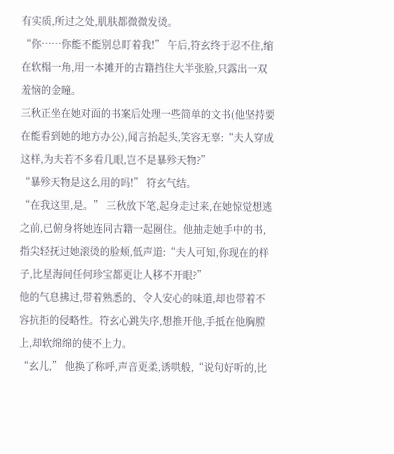有实质,所过之处,肌肤都微微发烫。
“你……你能不能别总盯着我!” 午后,符玄终于忍不住,缩在软榻一角,用一本摊开的古籍挡住大半张脸,只露出一双羞恼的金瞳。
三秋正坐在她对面的书案后处理一些简单的文书(他坚持要在能看到她的地方办公),闻言抬起头,笑容无辜:“夫人穿成这样,为夫若不多看几眼,岂不是暴殄天物?”
“暴殄天物是这么用的吗!” 符玄气结。
“在我这里,是。” 三秋放下笔,起身走过来,在她惊觉想逃之前,已俯身将她连同古籍一起圈住。他抽走她手中的书,指尖轻抚过她滚烫的脸颊,低声道:“夫人可知,你现在的样子,比星海间任何珍宝都更让人移不开眼?”
他的气息拂过,带着熟悉的、令人安心的味道,却也带着不容抗拒的侵略性。符玄心跳失序,想推开他,手抵在他胸膛上,却软绵绵的使不上力。
“玄儿,” 他换了称呼,声音更柔,诱哄般,“说句好听的,比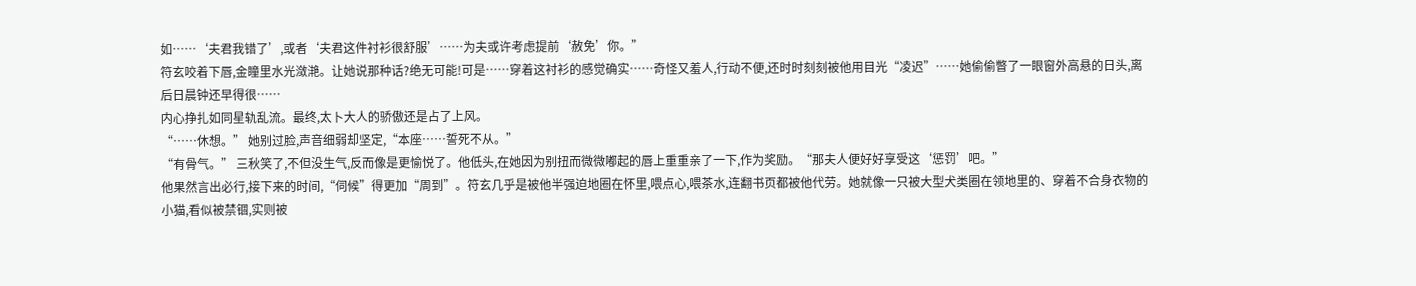如……‘夫君我错了’,或者‘夫君这件衬衫很舒服’……为夫或许考虑提前‘赦免’你。”
符玄咬着下唇,金瞳里水光潋滟。让她说那种话?绝无可能!可是……穿着这衬衫的感觉确实……奇怪又羞人,行动不便,还时时刻刻被他用目光“凌迟”……她偷偷瞥了一眼窗外高悬的日头,离后日晨钟还早得很……
内心挣扎如同星轨乱流。最终,太卜大人的骄傲还是占了上风。
“……休想。” 她别过脸,声音细弱却坚定,“本座……誓死不从。”
“有骨气。” 三秋笑了,不但没生气,反而像是更愉悦了。他低头,在她因为别扭而微微嘟起的唇上重重亲了一下,作为奖励。“那夫人便好好享受这‘惩罚’吧。”
他果然言出必行,接下来的时间,“伺候”得更加“周到”。符玄几乎是被他半强迫地圈在怀里,喂点心,喂茶水,连翻书页都被他代劳。她就像一只被大型犬类圈在领地里的、穿着不合身衣物的小猫,看似被禁锢,实则被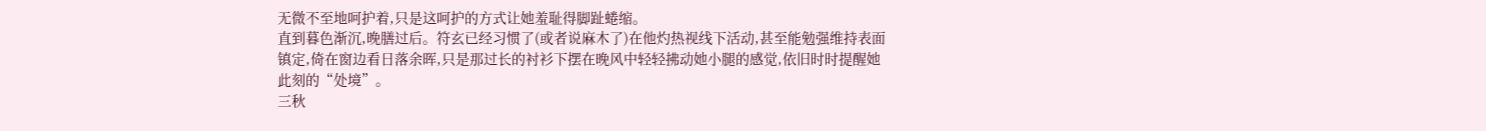无微不至地呵护着,只是这呵护的方式让她羞耻得脚趾蜷缩。
直到暮色渐沉,晚膳过后。符玄已经习惯了(或者说麻木了)在他灼热视线下活动,甚至能勉强维持表面镇定,倚在窗边看日落余晖,只是那过长的衬衫下摆在晚风中轻轻拂动她小腿的感觉,依旧时时提醒她此刻的“处境”。
三秋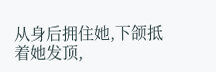从身后拥住她,下颌抵着她发顶,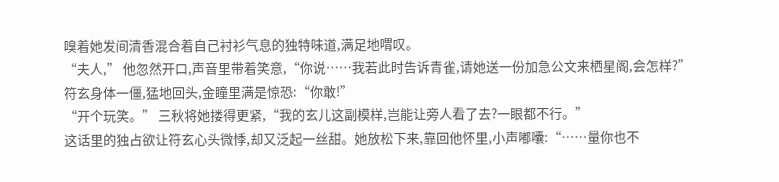嗅着她发间清香混合着自己衬衫气息的独特味道,满足地喟叹。
“夫人,” 他忽然开口,声音里带着笑意,“你说……我若此时告诉青雀,请她送一份加急公文来栖星阁,会怎样?”
符玄身体一僵,猛地回头,金瞳里满是惊恐:“你敢!”
“开个玩笑。” 三秋将她搂得更紧,“我的玄儿这副模样,岂能让旁人看了去?一眼都不行。”
这话里的独占欲让符玄心头微悸,却又泛起一丝甜。她放松下来,靠回他怀里,小声嘟囔:“……量你也不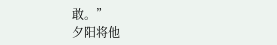敢。”
夕阳将他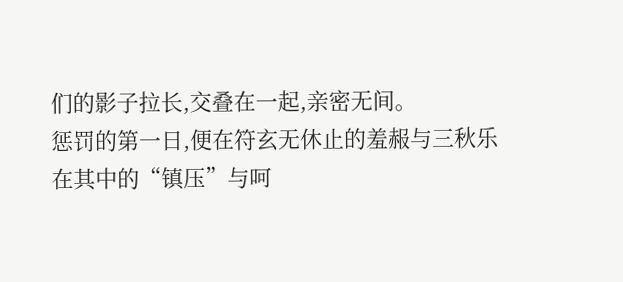们的影子拉长,交叠在一起,亲密无间。
惩罚的第一日,便在符玄无休止的羞赧与三秋乐在其中的“镇压”与呵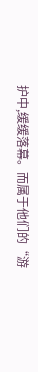护中,缓缓落幕。而属于他们的“游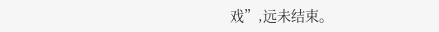戏”,远未结束。